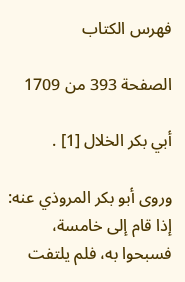فهرس الكتاب

الصفحة 393 من 1709

أبي بكر الخلال [1] .

وروى أبو بكر المروذي عنه: إذا قام إلى خامسة، فسبحوا به، فلم يلتفت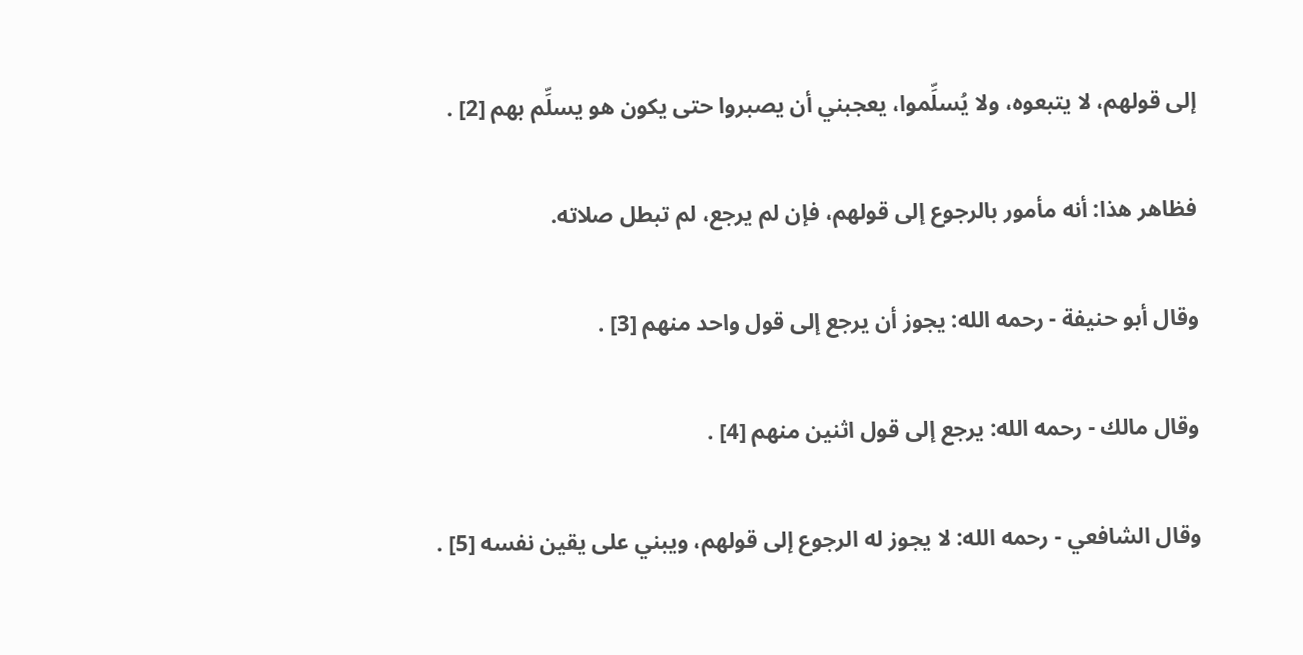إلى قولهم، لا يتبعوه، ولا يُسلِّموا، يعجبني أن يصبروا حتى يكون هو يسلِّم بهم [2] .

فظاهر هذا: أنه مأمور بالرجوع إلى قولهم، فإن لم يرجع، لم تبطل صلاته.

وقال أبو حنيفة - رحمه الله: يجوز أن يرجع إلى قول واحد منهم [3] .

وقال مالك - رحمه الله: يرجع إلى قول اثنين منهم [4] .

وقال الشافعي - رحمه الله: لا يجوز له الرجوع إلى قولهم، ويبني على يقين نفسه [5] .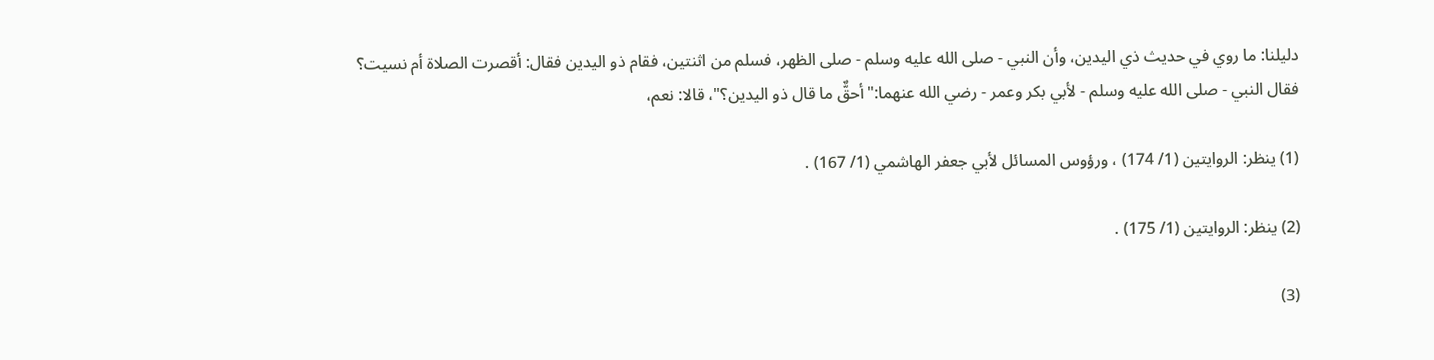دليلنا: ما روي في حديث ذي اليدين، وأن النبي - صلى الله عليه وسلم - صلى الظهر، فسلم من اثنتين، فقام ذو اليدين فقال: أقصرت الصلاة أم نسيت؟ فقال النبي - صلى الله عليه وسلم - لأبي بكر وعمر - رضي الله عنهما:"أحقٌّ ما قال ذو اليدين؟"، قالا: نعم،

(1) ينظر: الروايتين (1/ 174) ، ورؤوس المسائل لأبي جعفر الهاشمي (1/ 167) .

(2) ينظر: الروايتين (1/ 175) .

(3)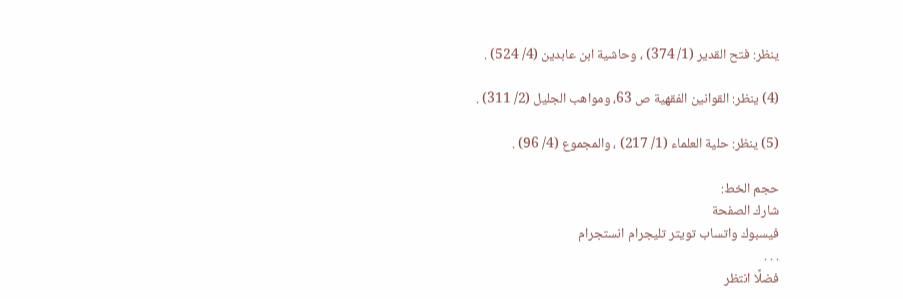ينظر: فتح القدير (1/ 374) ، وحاشية ابن عابدين (4/ 524) .

(4) ينظر: القوانين الفقهية ص 63، ومواهب الجليل (2/ 311) .

(5) ينظر: حلية العلماء (1/ 217) ، والمجموع (4/ 96) .

حجم الخط:
شارك الصفحة
فيسبوك واتساب تويتر تليجرام انستجرام
. . .
فضلًا انتظر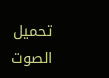تحميل الصوت